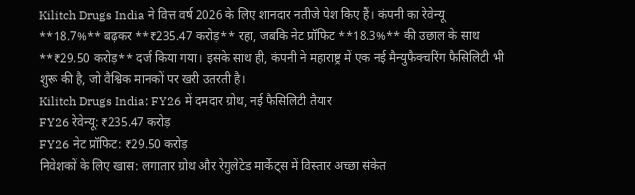Kilitch Drugs India ने वित्त वर्ष 2026 के लिए शानदार नतीजे पेश किए हैं। कंपनी का रेवेन्यू **18.7%** बढ़कर **₹235.47 करोड़** रहा, जबकि नेट प्रॉफिट **18.3%** की उछाल के साथ **₹29.50 करोड़** दर्ज किया गया। इसके साथ ही, कंपनी ने महाराष्ट्र में एक नई मैन्युफैक्चरिंग फैसिलिटी भी शुरू की है, जो वैश्विक मानकों पर खरी उतरती है।
Kilitch Drugs India: FY26 में दमदार ग्रोथ, नई फैसिलिटी तैयार
FY26 रेवेन्यू: ₹235.47 करोड़
FY26 नेट प्रॉफिट: ₹29.50 करोड़
निवेशकों के लिए खास: लगातार ग्रोथ और रेगुलेटेड मार्केट्स में विस्तार अच्छा संकेत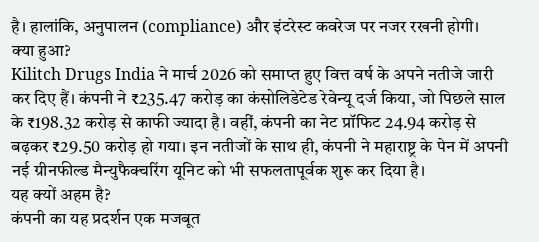है। हालांकि, अनुपालन (compliance) और इंटरेस्ट कवरेज पर नजर रखनी होगी।
क्या हुआ?
Kilitch Drugs India ने मार्च 2026 को समाप्त हुए वित्त वर्ष के अपने नतीजे जारी कर दिए हैं। कंपनी ने ₹235.47 करोड़ का कंसोलिडेटेड रेवेन्यू दर्ज किया, जो पिछले साल के ₹198.32 करोड़ से काफी ज्यादा है। वहीं, कंपनी का नेट प्रॉफिट 24.94 करोड़ से बढ़कर ₹29.50 करोड़ हो गया। इन नतीजों के साथ ही, कंपनी ने महाराष्ट्र के पेन में अपनी नई ग्रीनफील्ड मैन्युफैक्चरिंग यूनिट को भी सफलतापूर्वक शुरू कर दिया है।
यह क्यों अहम है?
कंपनी का यह प्रदर्शन एक मजबूत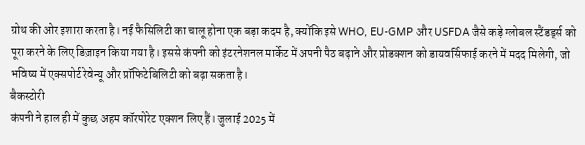ग्रोथ की ओर इशारा करता है। नई फैसिलिटी का चालू होना एक बड़ा कदम है, क्योंकि इसे WHO, EU-GMP और USFDA जैसे कड़े ग्लोबल स्टैंडर्ड्स को पूरा करने के लिए डिज़ाइन किया गया है। इससे कंपनी को इंटरनेशनल मार्केट में अपनी पैठ बढ़ाने और प्रोडक्शन को डायवर्सिफाई करने में मदद मिलेगी, जो भविष्य में एक्सपोर्ट रेवेन्यू और प्रॉफिटेबिलिटी को बढ़ा सकता है।
बैकस्टोरी
कंपनी ने हाल ही में कुछ अहम कॉरपोरेट एक्शन लिए हैं। जुलाई 2025 में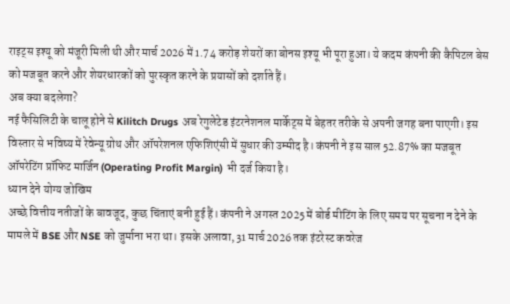राइट्स इश्यू को मंजूरी मिली थी और मार्च 2026 में 1.74 करोड़ शेयरों का बोनस इश्यू भी पूरा हुआ। ये कदम कंपनी की कैपिटल बेस को मजबूत करने और शेयरधारकों को पुरस्कृत करने के प्रयासों को दर्शाते हैं।
अब क्या बदलेगा?
नई फैसिलिटी के चालू होने से Kilitch Drugs अब रेगुलेटेड इंटरनेशनल मार्केट्स में बेहतर तरीके से अपनी जगह बना पाएगी। इस विस्तार से भविष्य में रेवेन्यू ग्रोथ और ऑपरेशनल एफिशिएंसी में सुधार की उम्मीद है। कंपनी ने इस साल 52.87% का मजबूत ऑपरेटिंग प्रॉफिट मार्जिन (Operating Profit Margin) भी दर्ज किया है।
ध्यान देने योग्य जोखिम
अच्छे वित्तीय नतीजों के बावजूद, कुछ चिंताएं बनी हुई हैं। कंपनी ने अगस्त 2025 में बोर्ड मीटिंग के लिए समय पर सूचना न देने के मामले में BSE और NSE को जुर्माना भरा था। इसके अलावा, 31 मार्च 2026 तक इंटरेस्ट कवरेज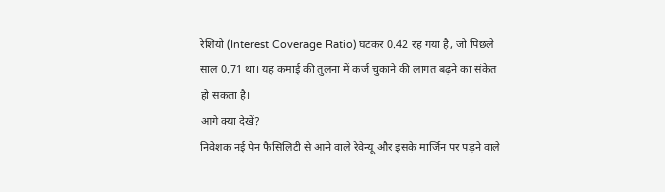रेशियो (Interest Coverage Ratio) घटकर 0.42 रह गया है, जो पिछले साल 0.71 था। यह कमाई की तुलना में कर्ज चुकाने की लागत बढ़ने का संकेत हो सकता है।
आगे क्या देखें?
निवेशक नई पेन फैसिलिटी से आने वाले रेवेन्यू और इसके मार्जिन पर पड़ने वाले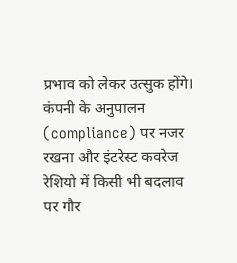प्रभाव को लेकर उत्सुक होंगे। कंपनी के अनुपालन (compliance) पर नजर रखना और इंटरेस्ट कवरेज रेशियो में किसी भी बदलाव पर गौर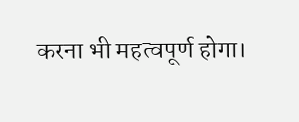करना भी महत्वपूर्ण होगा।